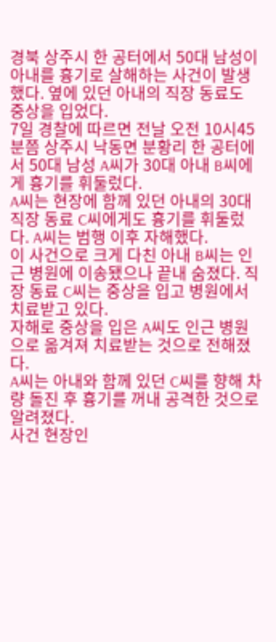경북 상주시 한 공터에서 50대 남성이 아내를 흉기로 살해하는 사건이 발생했다. 옆에 있던 아내의 직장 동료도 중상을 입었다.
7일 경찰에 따르면 전날 오전 10시45분쯤 상주시 낙동면 분황리 한 공터에서 50대 남성 A씨가 30대 아내 B씨에게 흉기를 휘둘렀다.
A씨는 현장에 함께 있던 아내의 30대 직장 동료 C씨에게도 흉기를 휘둘렀다. A씨는 범행 이후 자해했다.
이 사건으로 크게 다친 아내 B씨는 인근 병원에 이송됐으나 끝내 숨졌다. 직장 동료 C씨는 중상을 입고 병원에서 치료받고 있다.
자해로 중상을 입은 A씨도 인근 병원으로 옮겨져 치료받는 것으로 전해졌다.
A씨는 아내와 함께 있던 C씨를 향해 차량 돌진 후 흉기를 꺼내 공격한 것으로 알려졌다.
사건 현장인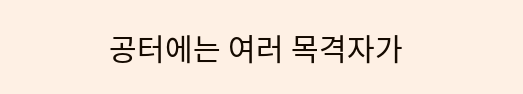공터에는 여러 목격자가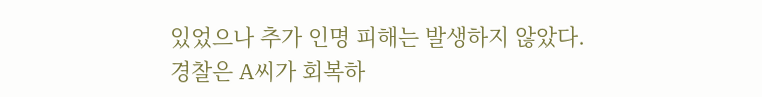있었으나 추가 인명 피해는 발생하지 않았다.
경찰은 A씨가 회복하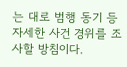는 대로 범행 동기 등 자세한 사건 경위를 조사할 방침이다.